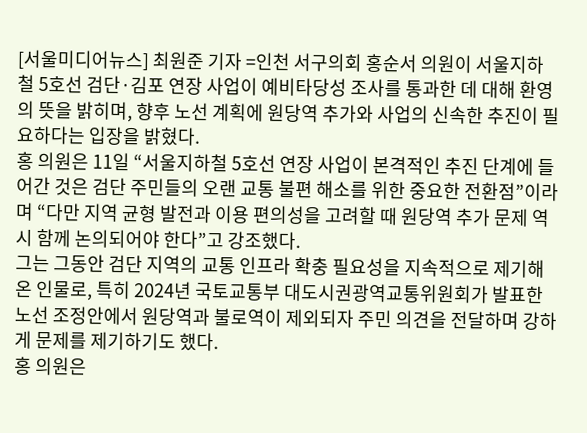[서울미디어뉴스] 최원준 기자 =인천 서구의회 홍순서 의원이 서울지하철 5호선 검단·김포 연장 사업이 예비타당성 조사를 통과한 데 대해 환영의 뜻을 밝히며, 향후 노선 계획에 원당역 추가와 사업의 신속한 추진이 필요하다는 입장을 밝혔다.
홍 의원은 11일 “서울지하철 5호선 연장 사업이 본격적인 추진 단계에 들어간 것은 검단 주민들의 오랜 교통 불편 해소를 위한 중요한 전환점”이라며 “다만 지역 균형 발전과 이용 편의성을 고려할 때 원당역 추가 문제 역시 함께 논의되어야 한다”고 강조했다.
그는 그동안 검단 지역의 교통 인프라 확충 필요성을 지속적으로 제기해 온 인물로, 특히 2024년 국토교통부 대도시권광역교통위원회가 발표한 노선 조정안에서 원당역과 불로역이 제외되자 주민 의견을 전달하며 강하게 문제를 제기하기도 했다.
홍 의원은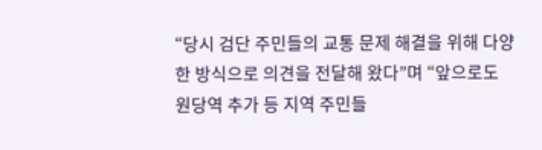“당시 검단 주민들의 교통 문제 해결을 위해 다양한 방식으로 의견을 전달해 왔다”며 “앞으로도 원당역 추가 등 지역 주민들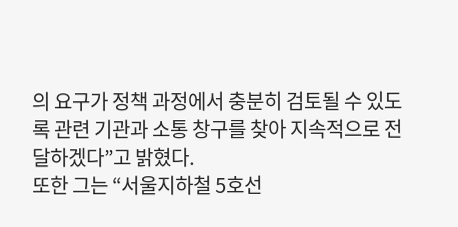의 요구가 정책 과정에서 충분히 검토될 수 있도록 관련 기관과 소통 창구를 찾아 지속적으로 전달하겠다”고 밝혔다.
또한 그는 “서울지하철 5호선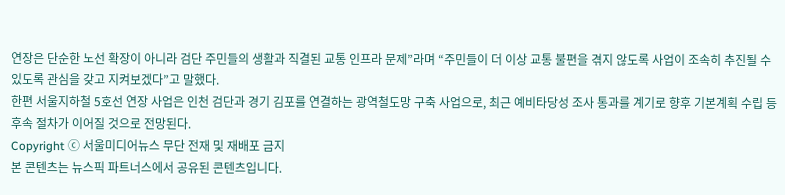연장은 단순한 노선 확장이 아니라 검단 주민들의 생활과 직결된 교통 인프라 문제”라며 “주민들이 더 이상 교통 불편을 겪지 않도록 사업이 조속히 추진될 수 있도록 관심을 갖고 지켜보겠다”고 말했다.
한편 서울지하철 5호선 연장 사업은 인천 검단과 경기 김포를 연결하는 광역철도망 구축 사업으로, 최근 예비타당성 조사 통과를 계기로 향후 기본계획 수립 등 후속 절차가 이어질 것으로 전망된다.
Copyright ⓒ 서울미디어뉴스 무단 전재 및 재배포 금지
본 콘텐츠는 뉴스픽 파트너스에서 공유된 콘텐츠입니다.